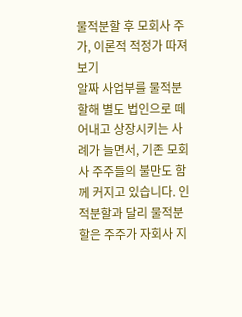물적분할 후 모회사 주가, 이론적 적정가 따져보기
알짜 사업부를 물적분할해 별도 법인으로 떼어내고 상장시키는 사례가 늘면서, 기존 모회사 주주들의 불만도 함께 커지고 있습니다. 인적분할과 달리 물적분할은 주주가 자회사 지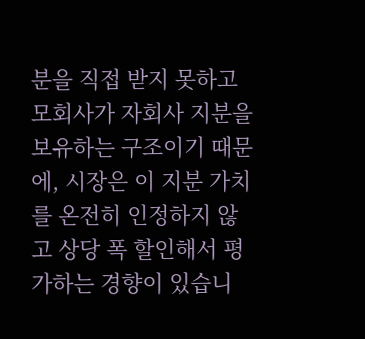분을 직접 받지 못하고 모회사가 자회사 지분을 보유하는 구조이기 때문에, 시장은 이 지분 가치를 온전히 인정하지 않고 상당 폭 할인해서 평가하는 경향이 있습니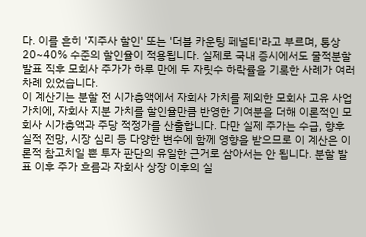다. 이를 흔히 '지주사 할인' 또는 '더블 카운팅 페널티'라고 부르며, 통상 20~40% 수준의 할인율이 적용됩니다. 실제로 국내 증시에서도 물적분할 발표 직후 모회사 주가가 하루 만에 두 자릿수 하락률을 기록한 사례가 여러 차례 있었습니다.
이 계산기는 분할 전 시가총액에서 자회사 가치를 제외한 모회사 고유 사업가치에, 자회사 지분 가치를 할인율만큼 반영한 기여분을 더해 이론적인 모회사 시가총액과 주당 적정가를 산출합니다. 다만 실제 주가는 수급, 향후 실적 전망, 시장 심리 등 다양한 변수에 함께 영향을 받으므로 이 계산은 이론적 참고치일 뿐 투자 판단의 유일한 근거로 삼아서는 안 됩니다. 분할 발표 이후 주가 흐름과 자회사 상장 이후의 실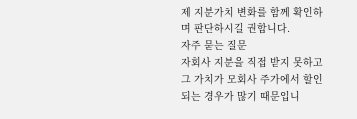제 지분가치 변화를 함께 확인하며 판단하시길 권합니다.
자주 묻는 질문
자회사 지분을 직접 받지 못하고 그 가치가 모회사 주가에서 할인되는 경우가 많기 때문입니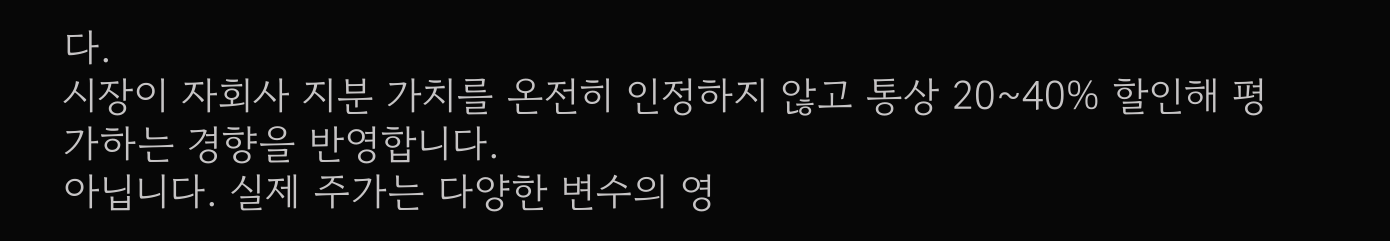다.
시장이 자회사 지분 가치를 온전히 인정하지 않고 통상 20~40% 할인해 평가하는 경향을 반영합니다.
아닙니다. 실제 주가는 다양한 변수의 영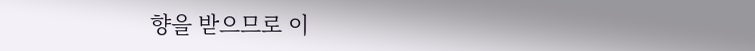향을 받으므로 이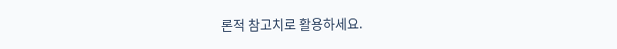론적 참고치로 활용하세요.